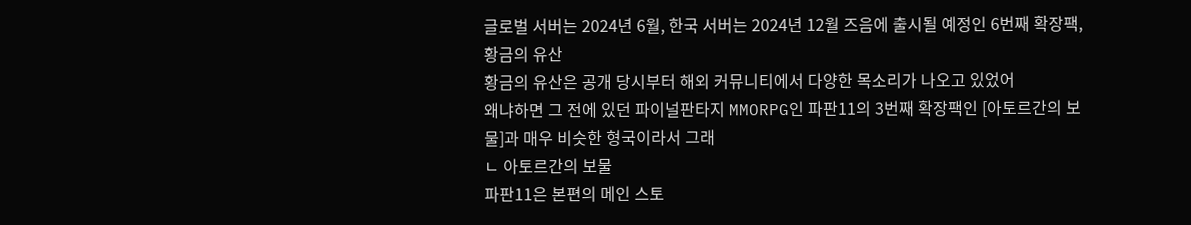글로벌 서버는 2024년 6월, 한국 서버는 2024년 12월 즈음에 출시될 예정인 6번째 확장팩, 황금의 유산
황금의 유산은 공개 당시부터 해외 커뮤니티에서 다양한 목소리가 나오고 있었어
왜냐하면 그 전에 있던 파이널판타지 MMORPG인 파판11의 3번째 확장팩인 [아토르간의 보물]과 매우 비슷한 형국이라서 그래
ㄴ 아토르간의 보물
파판11은 본편의 메인 스토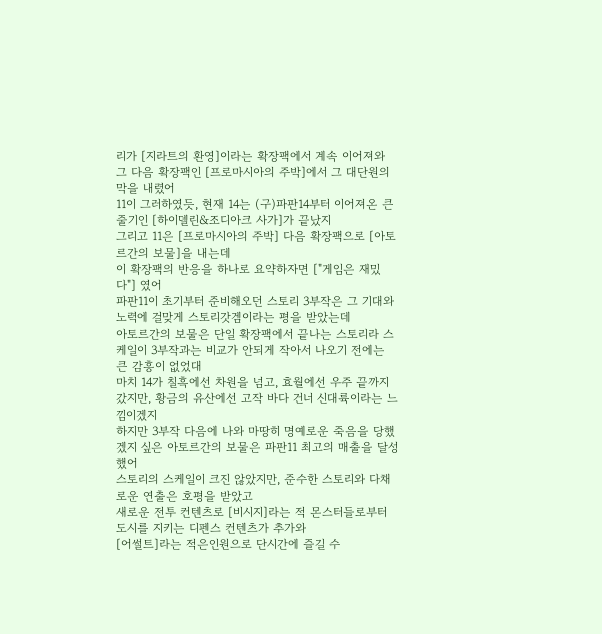리가 [지라트의 환영]이라는 확장팩에서 계속 이어져와 그 다음 확장팩인 [프로마시아의 주박]에서 그 대단원의 막을 내렸어
11이 그러하였듯, 현재 14는 (구)파판14부터 이어져온 큰 줄기인 [하이델린&조디아크 사가]가 끝났지
그리고 11은 [프로마시아의 주박] 다음 확장팩으로 [아토르간의 보물]을 내는데
이 확장팩의 반응을 하나로 요약하자면 ["게임은 재밌다"] 였어
파판11이 초기부터 준비해오던 스토리 3부작은 그 기대와 노력에 걸맞게 스토리갓겜이라는 평을 받았는데
아토르간의 보물은 단일 확장팩에서 끝나는 스토리라 스케일이 3부작과는 비교가 안되게 작아서 나오기 전에는 큰 감흥이 없었대
마치 14가 칠흑에선 차원을 넘고, 효월에선 우주 끝까지 갔지만, 황금의 유산에선 고작 바다 건너 신대륙이라는 느낌이겠지
하지만 3부작 다음에 나와 마땅히 명예로운 죽음을 당했겠지 싶은 아토르간의 보물은 파판11 최고의 매출을 달성했어
스토리의 스케일이 크진 않았지만, 준수한 스토리와 다채로운 연출은 호평을 받았고
새로운 전투 컨텐츠로 [비시지]라는 적 몬스터들로부터 도시를 지키는 디펜스 컨텐츠가 추가와
[어썰트]라는 적은인원으로 단시간에 즐길 수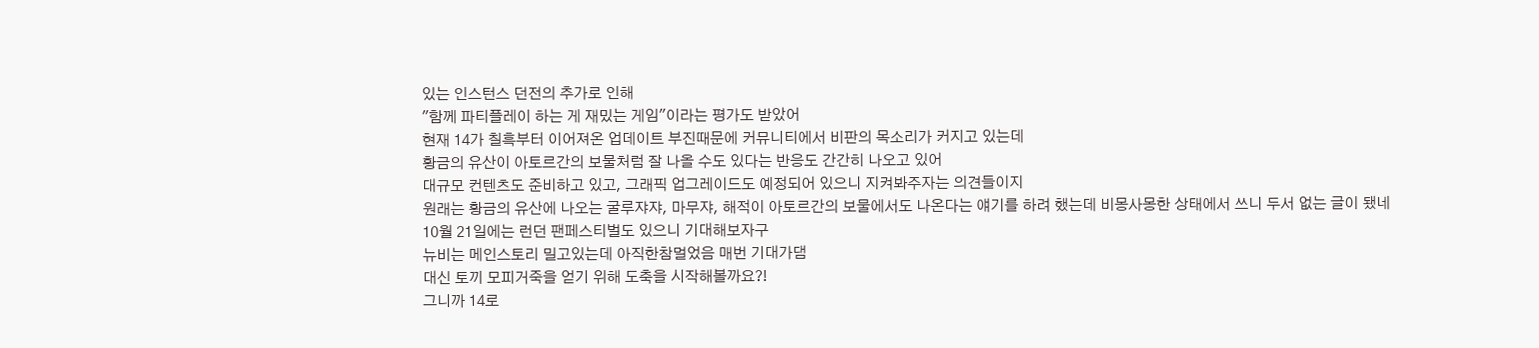있는 인스턴스 던전의 추가로 인해
"함께 파티플레이 하는 게 재밌는 게임"이라는 평가도 받았어
현재 14가 칠흑부터 이어져온 업데이트 부진때문에 커뮤니티에서 비판의 목소리가 커지고 있는데
황금의 유산이 아토르간의 보물처럼 잘 나올 수도 있다는 반응도 간간히 나오고 있어
대규모 컨텐츠도 준비하고 있고, 그래픽 업그레이드도 예정되어 있으니 지켜봐주자는 의견들이지
원래는 황금의 유산에 나오는 굴루쟈쟈, 마무쟈, 해적이 아토르간의 보물에서도 나온다는 얘기를 하려 했는데 비몽사몽한 상태에서 쓰니 두서 없는 글이 됐네
10월 21일에는 런던 팬페스티벌도 있으니 기대해보자구
뉴비는 메인스토리 밀고있는데 아직한참멀었음 매번 기대가댐
대신 토끼 모피거죽을 얻기 위해 도축을 시작해볼까요?!
그니까 14로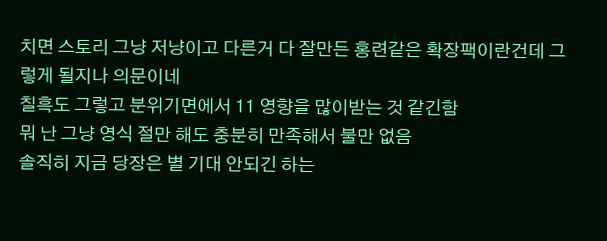치면 스토리 그냥 저냥이고 다른거 다 잘만든 홍련같은 확장팩이란건데 그렇게 될지나 의문이네
칠흑도 그렇고 분위기면에서 11 영향을 많이받는 것 같긴함
뭐 난 그냥 영식 절만 해도 충분히 만족해서 불만 없음
솔직히 지금 당장은 별 기대 안되긴 하는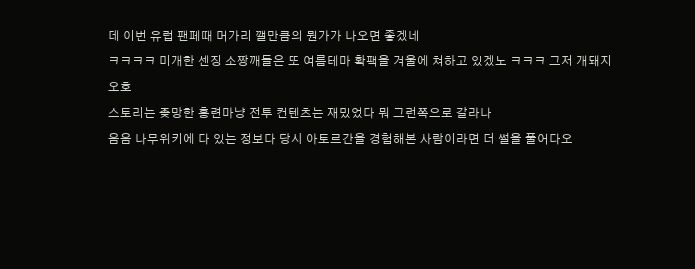데 이번 유럽 팬페때 머가리 깰만큼의 뭔가가 나오면 좋겠네
ㅋㅋㅋㅋ 미개한 센징 소짱깨들은 또 여름테마 확팩을 겨울에 쳐하고 있겠노 ㅋㅋㅋ 그저 개돼지
오호
스토리는 좆망한 홍련마냥 전투 컨텐츠는 재밌었다 뭐 그런쪽으로 갈라나
음음 나무위키에 다 있는 정보다 당시 아토르간을 경험해본 사람이라면 더 썰을 풀어다오